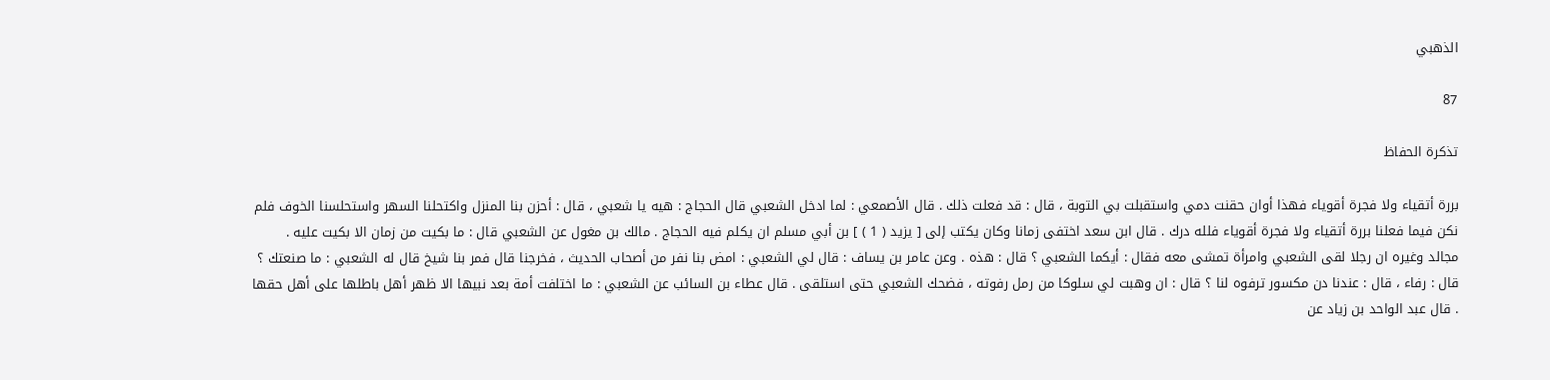الذهبي

87

تذكرة الحفاظ

بررة أتقياء ولا فجرة أقوياء فهذا أوان حقنت دمي واستقبلت بي التوبة ، قال : قد فعلت ذلك . قال الأصمعي : لما ادخل الشعبي قال الحجاج : هيه يا شعبي ، قال : أحزن بنا المنزل واكتحلنا السهر واستحلسنا الخوف فلم نكن فيما فعلنا بررة أتقياء ولا فجرة أقوياء فلله درك . قال ابن سعد اختفى زمانا وكان يكتب إلى [ يزيد ( 1 ) ] بن أبي مسلم ان يكلم فيه الحجاج . مالك بن مغول عن الشعبي قال : ما بكيت من زمان الا بكيت عليه . مجالد وغيره ان رجلا لقى الشعبي وامرأة تمشى معه فقال : أيكما الشعبي ؟ قال : هذه . وعن عامر بن يساف : قال لي الشعبي : امض بنا نفر من أصحاب الحديث ، فخرجنا قال فمر بنا شيخ قال له الشعبي : ما صنعتك ؟ قال : رفاء ، قال : عندنا دن مكسور ترفوه لنا ؟ قال : ان وهبت لي سلوكا من رمل رفوته ، فضحك الشعبي حتى استلقى . قال عطاء بن السائب عن الشعبي : ما اختلفت أمة بعد نبيها الا ظهر أهل باطلها على أهل حقها . قال عبد الواحد بن زياد عن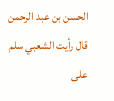الحسن بن عبد الرحمن قال رأيت الشعبي سلم على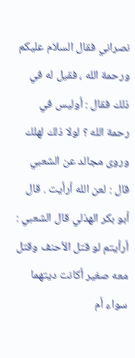نصراني فقال السلام عليكم ورحمة الله ، فقيل له في ذلك فقال : أوليس في رحمة الله ؟ لولا ذلك لهلك وروى مجالد عن الشعبي قال : لعن الله أرأيت . قال أبو بكر الهذلي قال الشعبي : أرأيتم لو قتل الأحنف وقتل معه صغير أكانت ديتهما سواء أم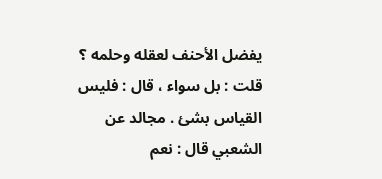يفضل الأحنف لعقله وحلمه ؟ قلت : بل سواء ، قال : فليس القياس بشئ . مجالد عن الشعبي قال : نعم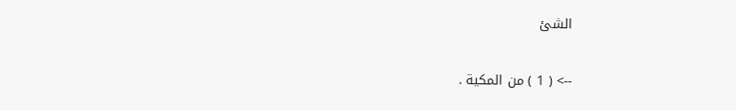الشئ

--> ( 1 ) من المكية .